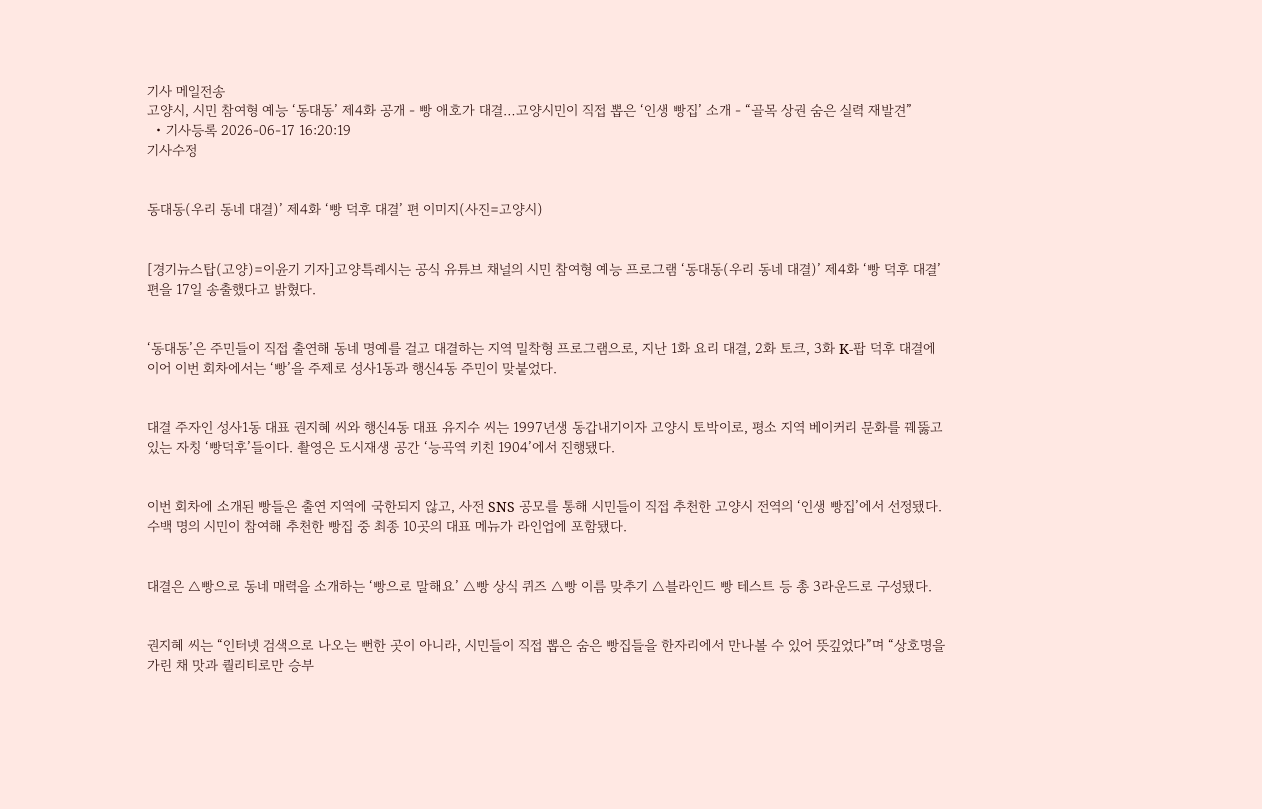기사 메일전송
고양시, 시민 참여형 예능 ‘동대동’ 제4화 공개 - 빵 애호가 대결…고양시민이 직접 뽑은 ‘인생 빵집’ 소개 - “골목 상권 숨은 실력 재발견”
  • 기사등록 2026-06-17 16:20:19
기사수정


동대동(우리 동네 대결)’ 제4화 ‘빵 덕후 대결’ 편 이미지(사진=고양시)


[경기뉴스탑(고양)=이윤기 기자]고양특례시는 공식 유튜브 채널의 시민 참여형 예능 프로그램 ‘동대동(우리 동네 대결)’ 제4화 ‘빵 덕후 대결’ 편을 17일 송출했다고 밝혔다.


‘동대동’은 주민들이 직접 출연해 동네 명예를 걸고 대결하는 지역 밀착형 프로그램으로, 지난 1화 요리 대결, 2화 토크, 3화 K-팝 덕후 대결에 이어 이번 회차에서는 ‘빵’을 주제로 성사1동과 행신4동 주민이 맞붙었다.


대결 주자인 성사1동 대표 권지혜 씨와 행신4동 대표 유지수 씨는 1997년생 동갑내기이자 고양시 토박이로, 평소 지역 베이커리 문화를 꿰뚫고 있는 자칭 ‘빵덕후’들이다. 촬영은 도시재생 공간 ‘능곡역 키친 1904’에서 진행됐다.


이번 회차에 소개된 빵들은 출연 지역에 국한되지 않고, 사전 SNS 공모를 통해 시민들이 직접 추천한 고양시 전역의 ‘인생 빵집’에서 선정됐다. 수백 명의 시민이 참여해 추천한 빵집 중 최종 10곳의 대표 메뉴가 라인업에 포함됐다.


대결은 △빵으로 동네 매력을 소개하는 ‘빵으로 말해요’ △빵 상식 퀴즈 △빵 이름 맞추기 △블라인드 빵 테스트 등 총 3라운드로 구성됐다.


권지혜 씨는 “인터넷 검색으로 나오는 뻔한 곳이 아니라, 시민들이 직접 뽑은 숨은 빵집들을 한자리에서 만나볼 수 있어 뜻깊었다”며 “상호명을 가린 채 맛과 퀄리티로만 승부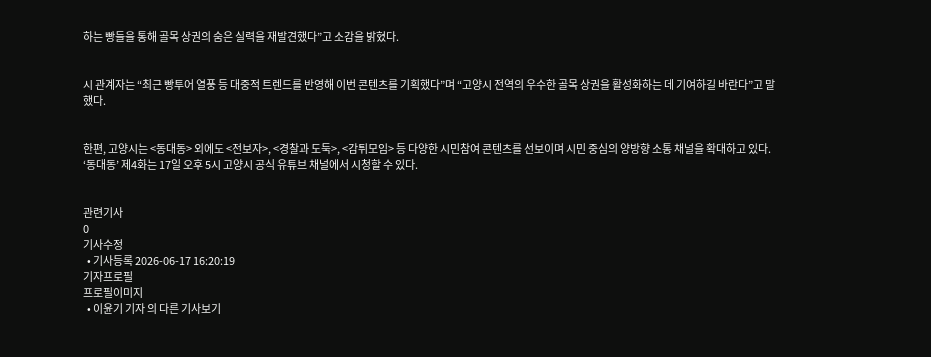하는 빵들을 통해 골목 상권의 숨은 실력을 재발견했다”고 소감을 밝혔다.


시 관계자는 “최근 빵투어 열풍 등 대중적 트렌드를 반영해 이번 콘텐츠를 기획했다”며 “고양시 전역의 우수한 골목 상권을 활성화하는 데 기여하길 바란다”고 말했다.


한편, 고양시는 <동대동> 외에도 <전보자>, <경찰과 도둑>, <감튀모임> 등 다양한 시민참여 콘텐츠를 선보이며 시민 중심의 양방향 소통 채널을 확대하고 있다. ‘동대동’ 제4화는 17일 오후 5시 고양시 공식 유튜브 채널에서 시청할 수 있다.


관련기사
0
기사수정
  • 기사등록 2026-06-17 16:20:19
기자프로필
프로필이미지
  • 이윤기 기자 의 다른 기사보기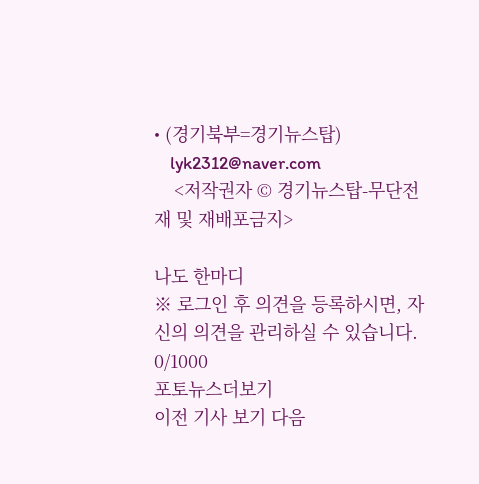• (경기북부=경기뉴스탑)
    lyk2312@naver.com
    <저작권자 © 경기뉴스탑-무단전재 및 재배포금지>

나도 한마디
※ 로그인 후 의견을 등록하시면, 자신의 의견을 관리하실 수 있습니다. 0/1000
포토뉴스더보기
이전 기사 보기 다음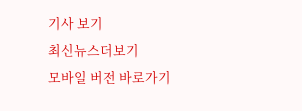기사 보기
최신뉴스더보기
모바일 버전 바로가기